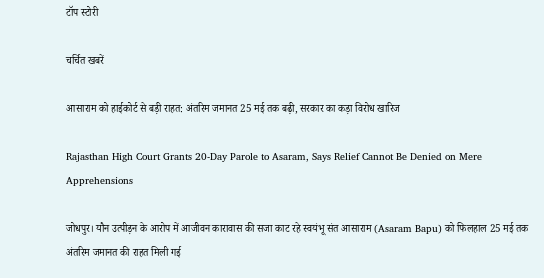टॉप स्टोरी

चर्चित खबरें

आसाराम को हाईकोर्ट से बड़ी राहत: अंतरिम जमानत 25 मई तक बढ़ी, सरकार का कड़ा विरोध खारिज

Rajasthan High Court Grants 20-Day Parole to Asaram, Says Relief Cannot Be Denied on Mere Apprehensions

जोधपुर। यौन उत्पीड़न के आरोप में आजीवन कारावास की सजा काट रहे स्वयंभू संत आसाराम (Asaram Bapu) को फिलहाल 25 मई तक अंतरिम जमानत की राहत मिली गई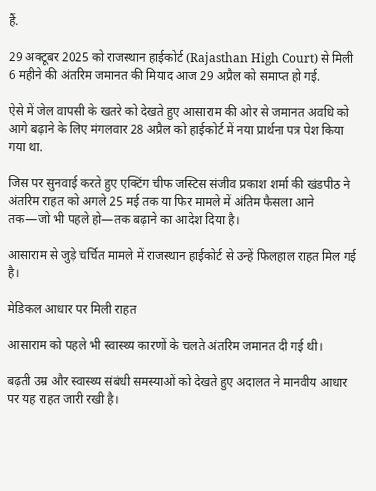हैं.

29 अक्टूबर 2025 को राजस्थान हाईकोर्ट (Rajasthan High Court) से मिली 6 महीने की अंतरिम जमानत की मियाद आज 29 अप्रैल को समाप्त हो गई.

ऐसे में जेल वापसी के खतरे को देखते हुए आसाराम की ओर से जमानत अवधि को आगे बढ़ाने के लिए मंगलवार 28 अप्रैल को हाईकोर्ट में नया प्रार्थना पत्र पेश किया गया था.

जिस पर सुनवाई करते हुए एक्टिंग चीफ जस्टिस संजीव प्रकाश शर्मा की खंडपीठ ने अंतरिम राहत को अगले 25 मई तक या फिर मामले में अंतिम फैसला आने तक—जो भी पहले हो—तक बढ़ाने का आदेश दिया है।

आसाराम से जुड़े चर्चित मामले में राजस्थान हाईकोर्ट से उन्हें फिलहाल राहत मिल गई है।

मेडिकल आधार पर मिली राहत

आसाराम को पहले भी स्वास्थ्य कारणों के चलते अंतरिम जमानत दी गई थी।

बढ़ती उम्र और स्वास्थ्य संबंधी समस्याओं को देखते हुए अदालत ने मानवीय आधार पर यह राहत जारी रखी है।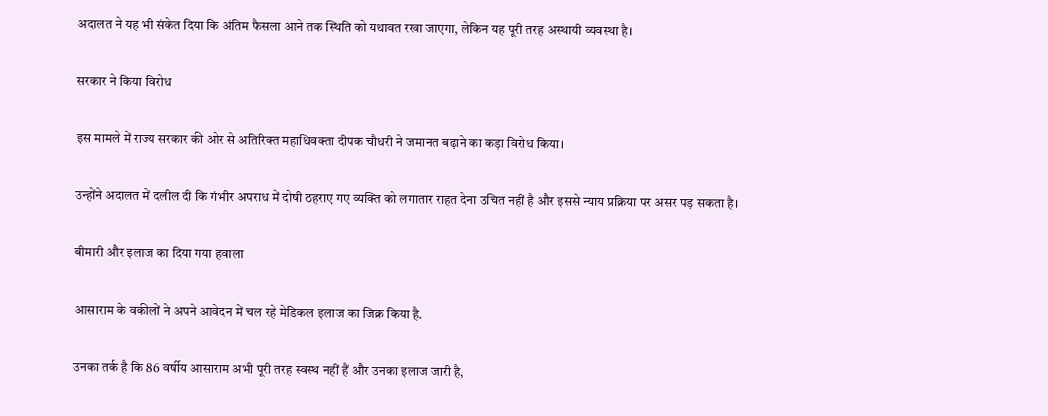अदालत ने यह भी संकेत दिया कि अंतिम फैसला आने तक स्थिति को यथावत रखा जाएगा, लेकिन यह पूरी तरह अस्थायी व्यवस्था है।

सरकार ने किया विरोध

इस मामले में राज्य सरकार की ओर से अतिरिक्त महाधिवक्ता दीपक चौधरी ने जमानत बढ़ाने का कड़ा विरोध किया।

उन्होंने अदालत में दलील दी कि गंभीर अपराध में दोषी ठहराए गए व्यक्ति को लगातार राहत देना उचित नहीं है और इससे न्याय प्रक्रिया पर असर पड़ सकता है।

बीमारी और इलाज का दिया गया हवाला

आसाराम के वकीलों ने अपने आवेदन में चल रहे मेडिकल इलाज का जिक्र किया है.

उनका तर्क है कि 86 वर्षीय आसाराम अभी पूरी तरह स्वस्थ नहीं हैं और उनका इलाज जारी है,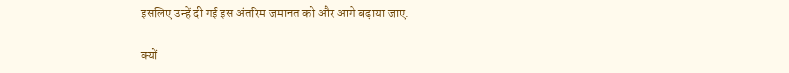इसलिए उन्हें दी गई इस अंतरिम जमानत को और आगे बढ़ाया जाए.

क्यों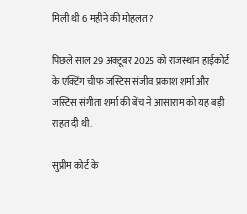मिली थी 6 महीने की मोहलत?

पिछले साल 29 अक्टूबर 2025 को राजस्थान हाईकोर्ट के एक्टिंग चीफ जस्टिस संजीव प्रकाश शर्मा और जस्टिस संगीता शर्मा की बेंच ने आसाराम को यह बड़ी राहत दी थी.

सुप्रीम कोर्ट के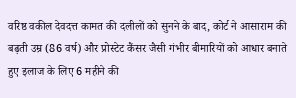वरिष्ठ वकील देवदत्त कामत की दलीलों को सुनने के बाद, कोर्ट ने आसाराम की बढ़ती उम्र (86 वर्ष) और प्रोस्टेट कैंसर जैसी गंभीर बीमारियों को आधार बनाते हुए इलाज के लिए 6 महीने की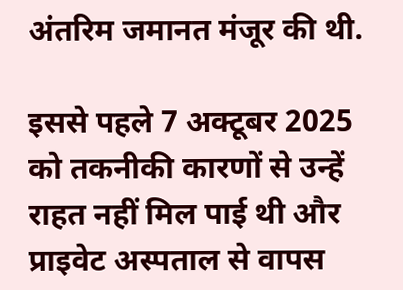अंतरिम जमानत मंजूर की थी.

इससे पहले 7 अक्टूबर 2025 को तकनीकी कारणों से उन्हें राहत नहीं मिल पाई थी और प्राइवेट अस्पताल से वापस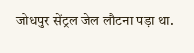जोधपुर सेंट्रल जेल लौटना पड़ा था.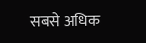सबसे अधिक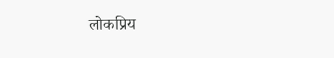लोकप्रिय